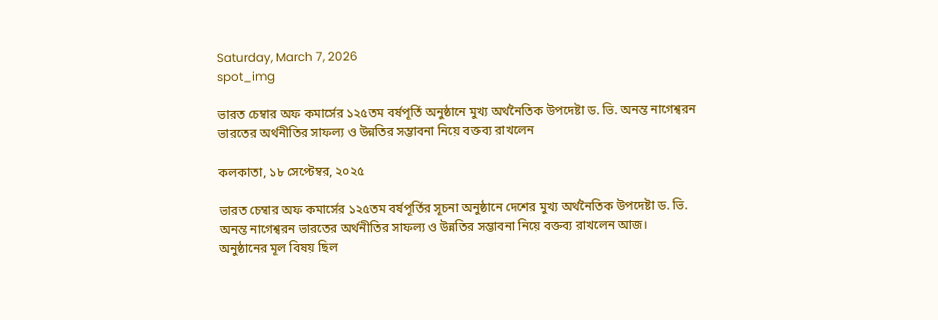Saturday, March 7, 2026
spot_img

ভারত চেম্বার অফ কমার্সের ১২৫তম বর্ষপূর্তি অনুষ্ঠানে মুখ্য অর্থনৈতিক উপদেষ্টা ড. ভি. অনন্ত নাগেশ্বরন ভারতের অর্থনীতির সাফল্য ও উন্নতির সম্ভাবনা নিয়ে বক্তব্য রাখলেন

কলকাতা, ১৮ সেপ্টেম্বর, ২০২৫

ভারত চেম্বার অফ কমার্সের ১২৫তম বর্ষপূর্তির সূচনা অনুষ্ঠানে দেশের মুখ্য অর্থনৈতিক উপদেষ্টা ড. ভি. অনন্ত নাগেশ্বরন ভারতের অর্থনীতির সাফল্য ও উন্নতির সম্ভাবনা নিয়ে বক্তব্য রাখলেন আজ। অনুষ্ঠানের মূল বিষয় ছিল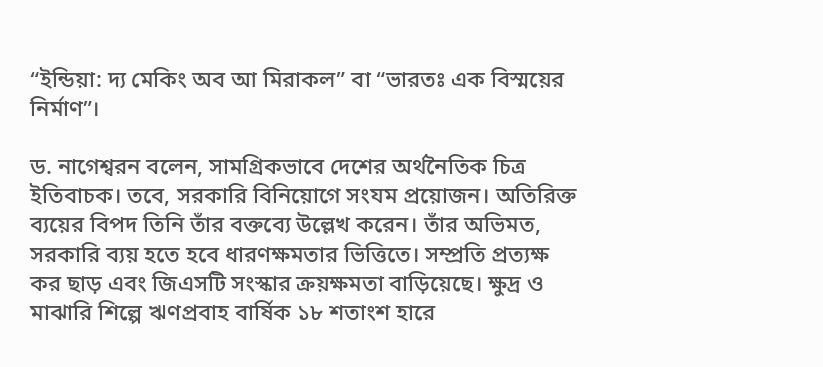“ইন্ডিয়া: দ্য মেকিং অব আ মিরাকল” বা “ভারতঃ এক বিস্ময়ের নির্মাণ”।

ড. নাগেশ্বরন বলেন, সামগ্রিকভাবে দেশের অর্থনৈতিক চিত্র ইতিবাচক। তবে, সরকারি বিনিয়োগে সংযম প্রয়োজন। অতিরিক্ত ব্যয়ের বিপদ তিনি তাঁর বক্তব্যে উল্লেখ করেন। তাঁর অভিমত, সরকারি ব্যয় হতে হবে ধারণক্ষমতার ভিত্তিতে। সম্প্রতি প্রত্যক্ষ কর ছাড় এবং জিএসটি সংস্কার ক্রয়ক্ষমতা বাড়িয়েছে। ক্ষুদ্র ও মাঝারি শিল্পে ঋণপ্রবাহ বার্ষিক ১৮ শতাংশ হারে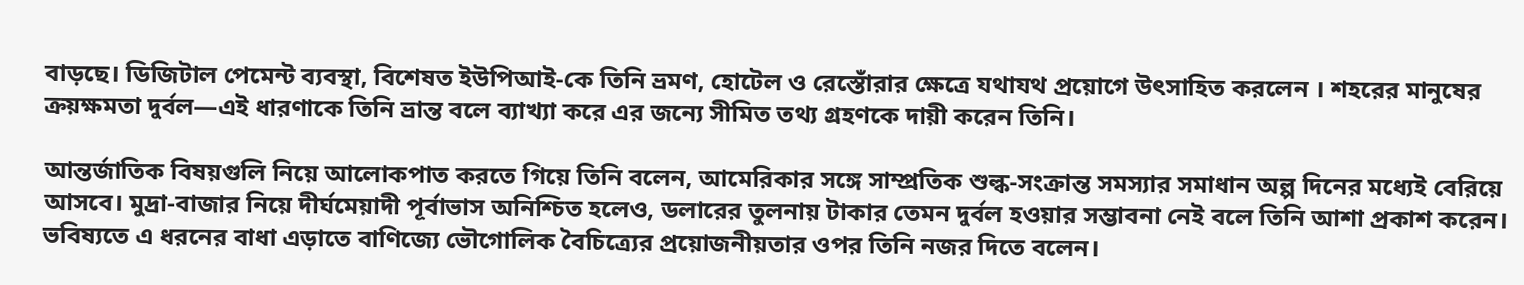বাড়ছে। ডিজিটাল পেমেন্ট ব্যবস্থা, বিশেষত ইউপিআই-কে তিনি ভ্রমণ, হোটেল ও রেস্তোঁরার ক্ষেত্রে যথাযথ প্রয়োগে উৎসাহিত করলেন । শহরের মানুষের ক্রয়ক্ষমতা দুর্বল—এই ধারণাকে তিনি ভ্রান্ত বলে ব্যাখ্যা করে এর জন্যে সীমিত তথ্য গ্রহণকে দায়ী করেন তিনি।

আন্তর্জাতিক বিষয়গুলি নিয়ে আলোকপাত করতে গিয়ে তিনি বলেন, আমেরিকার সঙ্গে সাম্প্রতিক শুল্ক-সংক্রান্ত সমস্যার সমাধান অল্প দিনের মধ্যেই বেরিয়ে আসবে। মুদ্রা-বাজার নিয়ে দীর্ঘমেয়াদী পূর্বাভাস অনিশ্চিত হলেও, ডলারের তুলনায় টাকার তেমন দুর্বল হওয়ার সম্ভাবনা নেই বলে তিনি আশা প্রকাশ করেন। ভবিষ্যতে এ ধরনের বাধা এড়াতে বাণিজ্যে ভৌগোলিক বৈচিত্র্যের প্রয়োজনীয়তার ওপর তিনি নজর দিতে বলেন।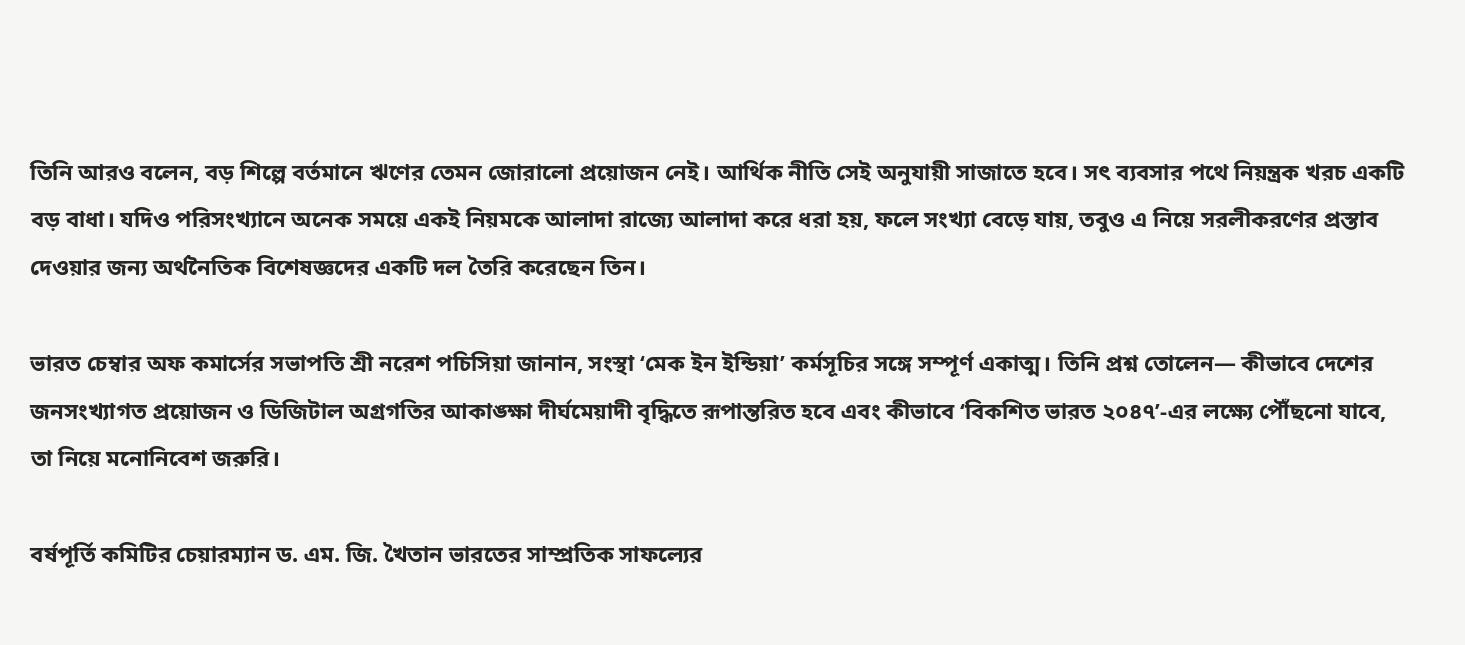তিনি আরও বলেন, বড় শিল্পে বর্তমানে ঋণের তেমন জোরালো প্রয়োজন নেই। আর্থিক নীতি সেই অনুযায়ী সাজাতে হবে। সৎ ব্যবসার পথে নিয়ন্ত্রক খরচ একটি বড় বাধা। যদিও পরিসংখ্যানে অনেক সময়ে একই নিয়মকে আলাদা রাজ্যে আলাদা করে ধরা হয়, ফলে সংখ্যা বেড়ে যায়, তবুও এ নিয়ে সরলীকরণের প্রস্তাব দেওয়ার জন্য অর্থনৈতিক বিশেষজ্ঞদের একটি দল তৈরি করেছেন তিন।

ভারত চেম্বার অফ কমার্সের সভাপতি শ্রী নরেশ পচিসিয়া জানান, সংস্থা ‘মেক ইন ইন্ডিয়া’ কর্মসূচির সঙ্গে সম্পূর্ণ একাত্ম। তিনি প্রশ্ন তোলেন— কীভাবে দেশের জনসংখ্যাগত প্রয়োজন ও ডিজিটাল অগ্রগতির আকাঙ্ক্ষা দীর্ঘমেয়াদী বৃদ্ধিতে রূপান্তরিত হবে এবং কীভাবে ‘বিকশিত ভারত ২০৪৭’-এর লক্ষ্যে পৌঁছনো যাবে, তা নিয়ে মনোনিবেশ জরুরি।

বর্ষপূর্তি কমিটির চেয়ারম্যান ড. এম. জি. খৈতান ভারতের সাম্প্রতিক সাফল্যের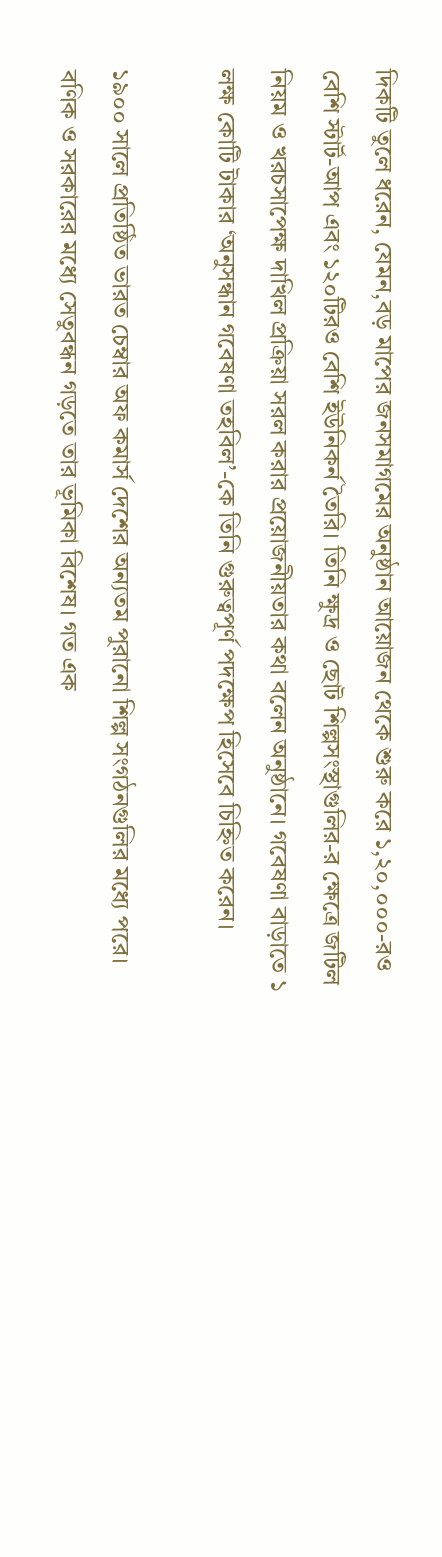দিকটি তুলে ধরেন, যেমন,বড় মাপের জনসমাগমের অনুষ্ঠান আয়োজন থেকে শুরু করে ১,২০,০০০-রও বেশি স্টার্ট-আপ এবং ১২০টিরও বেশি ইউনিকর্ন তৈরি। তিনি ক্ষুদ্র ও ছোট শিল্পসংস্থাগুলির-র ক্ষেত্রে জটিল নিয়ম ও খরচসাপেক্ষ দাখিল প্রক্রিয়া সরল করার প্রয়োজনীয়তার কথা বলেন অনুষ্ঠানে। গবেষণা বাড়াতে ১ লক্ষ কোটি টাকার ‘অনুসন্ধান গবেষণা তহবিল’-কে তিনি গুরুত্বপূর্ণ পদক্ষেপ হিসেবে চিহ্নিত করেন।

১৯০০ সালে প্রতিষ্ঠিত ভারত চেম্বার অফ কমার্স দেশের অন্যতম পুরানো শিল্প সংগঠনগুলির মধ্যে পরে। বণিক ও সরকারের মধ্যে সেতুবন্ধন গড়তে তার ভূমিকা বিশেষ। গত এক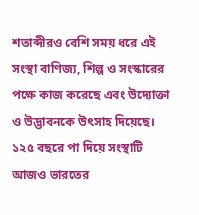শতাব্দীরও বেশি সময় ধরে এই সংস্থা বাণিজ্য, শিল্প ও সংস্কারের পক্ষে কাজ করেছে এবং উদ্যোক্তা ও উদ্ভাবনকে উৎসাহ দিয়েছে। ১২৫ বছরে পা দিয়ে সংস্থাটি আজও ভারতের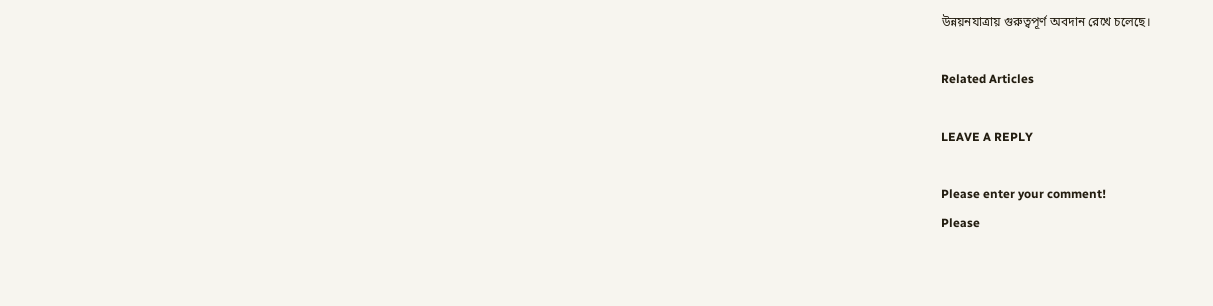উন্নয়নযাত্রায় গুরুত্বপূর্ণ অবদান রেখে চলেছে।

Related Articles

LEAVE A REPLY

Please enter your comment!
Please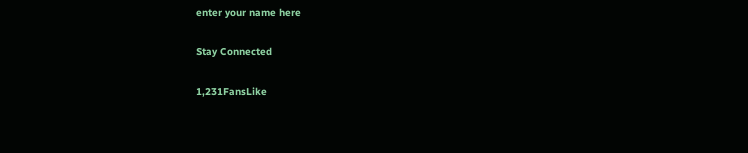enter your name here

Stay Connected

1,231FansLike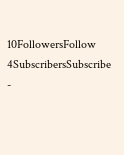10FollowersFollow
4SubscribersSubscribe
-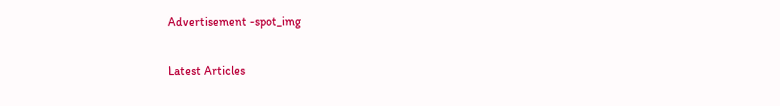Advertisement -spot_img

Latest Articles